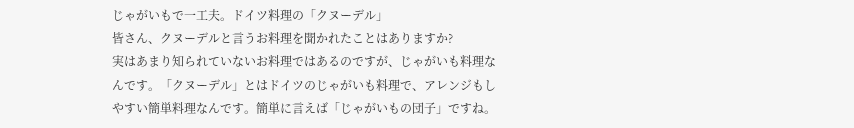じゃがいもで一工夫。ドイツ料理の「クヌーデル」
皆さん、クヌーデルと言うお料理を聞かれたことはありますか?
実はあまり知られていないお料理ではあるのですが、じゃがいも料理なんです。「クヌーデル」とはドイツのじゃがいも料理で、アレンジもしやすい簡単料理なんです。簡単に言えば「じゃがいもの団子」ですね。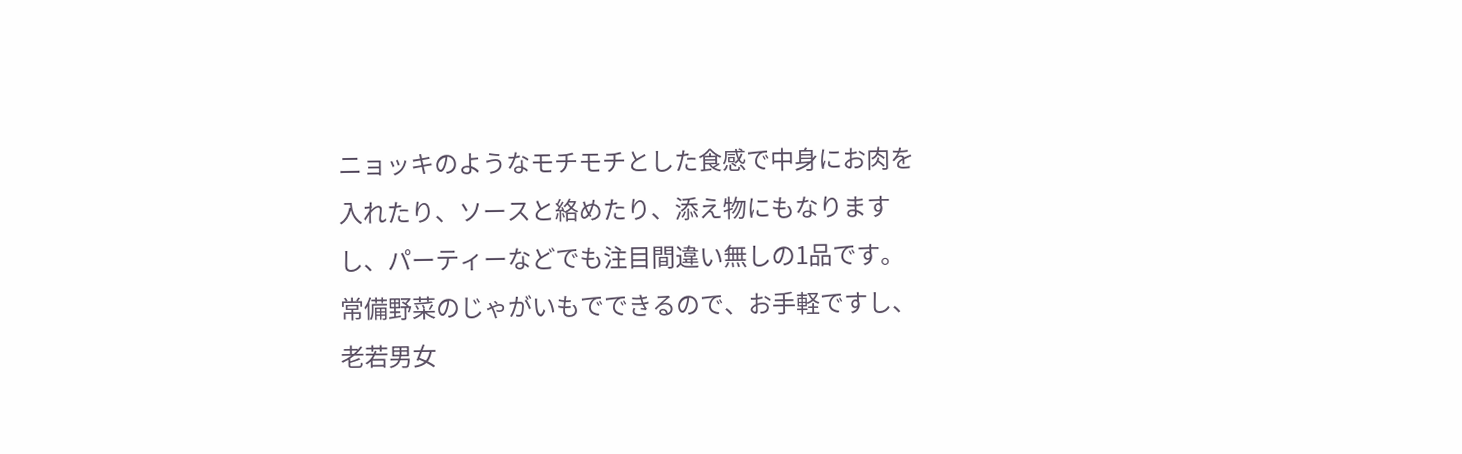ニョッキのようなモチモチとした食感で中身にお肉を入れたり、ソースと絡めたり、添え物にもなりますし、パーティーなどでも注目間違い無しの1品です。
常備野菜のじゃがいもでできるので、お手軽ですし、老若男女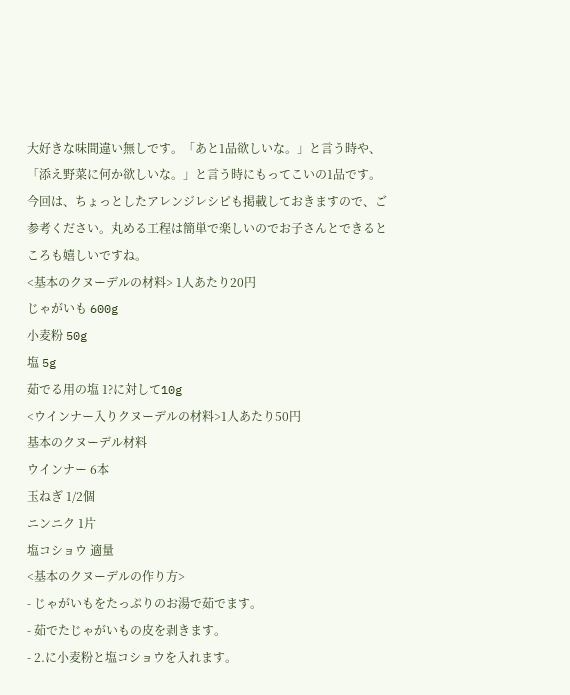大好きな味間違い無しです。「あと1品欲しいな。」と言う時や、「添え野菜に何か欲しいな。」と言う時にもってこいの1品です。
今回は、ちょっとしたアレンジレシピも掲載しておきますので、ご参考ください。丸める工程は簡単で楽しいのでお子さんとできるところも嬉しいですね。
<基本のクヌーデルの材料> 1人あたり20円
じゃがいも 600g
小麦粉 50g
塩 5g
茹でる用の塩 1?に対して10g
<ウインナー入りクヌーデルの材料>1人あたり50円
基本のクヌーデル材料
ウインナー 6本
玉ねぎ 1/2個
ニンニク 1片
塩コショウ 適量
<基本のクヌーデルの作り方>
- じゃがいもをたっぷりのお湯で茹でます。
- 茹でたじゃがいもの皮を剥きます。
- 2.に小麦粉と塩コショウを入れます。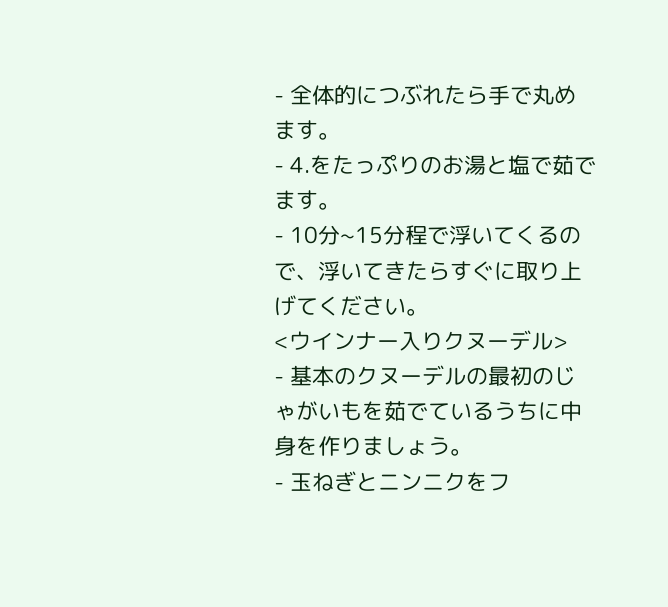- 全体的につぶれたら手で丸めます。
- 4.をたっぷりのお湯と塩で茹でます。
- 10分~15分程で浮いてくるので、浮いてきたらすぐに取り上げてください。
<ウインナー入りクヌーデル>
- 基本のクヌーデルの最初のじゃがいもを茹でているうちに中身を作りましょう。
- 玉ねぎとニンニクをフ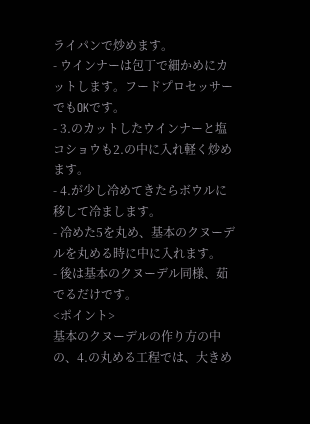ライパンで炒めます。
- ウインナーは包丁で細かめにカットします。フードプロセッサーでもOKです。
- 3.のカットしたウインナーと塩コショウも2.の中に入れ軽く炒めます。
- 4.が少し冷めてきたらボウルに移して冷まします。
- 冷めた5を丸め、基本のクヌーデルを丸める時に中に入れます。
- 後は基本のクヌーデル同様、茹でるだけです。
<ポイント>
基本のクヌーデルの作り方の中の、4.の丸める工程では、大きめ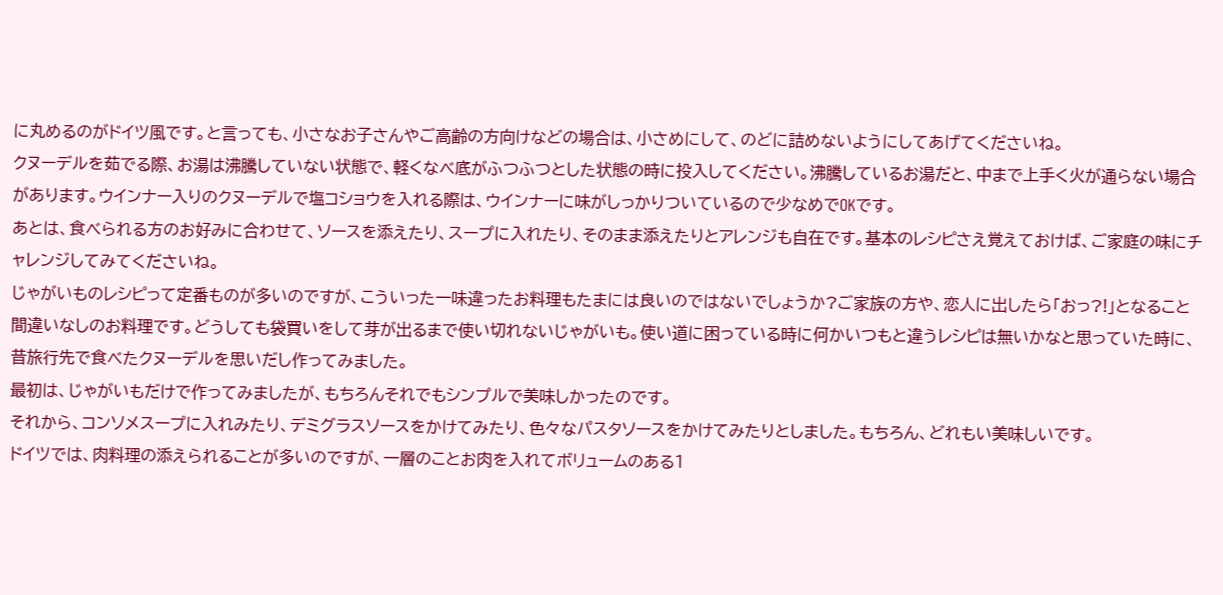に丸めるのがドイツ風です。と言っても、小さなお子さんやご高齢の方向けなどの場合は、小さめにして、のどに詰めないようにしてあげてくださいね。
クヌーデルを茹でる際、お湯は沸騰していない状態で、軽くなべ底がふつふつとした状態の時に投入してください。沸騰しているお湯だと、中まで上手く火が通らない場合があります。ウインナー入りのクヌーデルで塩コショウを入れる際は、ウインナーに味がしっかりついているので少なめでOKです。
あとは、食べられる方のお好みに合わせて、ソースを添えたり、スープに入れたり、そのまま添えたりとアレンジも自在です。基本のレシピさえ覚えておけば、ご家庭の味にチャレンジしてみてくださいね。
じゃがいものレシピって定番ものが多いのですが、こういった一味違ったお料理もたまには良いのではないでしょうか?ご家族の方や、恋人に出したら「おっ?!」となること間違いなしのお料理です。どうしても袋買いをして芽が出るまで使い切れないじゃがいも。使い道に困っている時に何かいつもと違うレシピは無いかなと思っていた時に、昔旅行先で食べたクヌーデルを思いだし作ってみました。
最初は、じゃがいもだけで作ってみましたが、もちろんそれでもシンプルで美味しかったのです。
それから、コンソメスープに入れみたり、デミグラスソースをかけてみたり、色々なパスタソースをかけてみたりとしました。もちろん、どれもい美味しいです。
ドイツでは、肉料理の添えられることが多いのですが、一層のことお肉を入れてボリュームのある1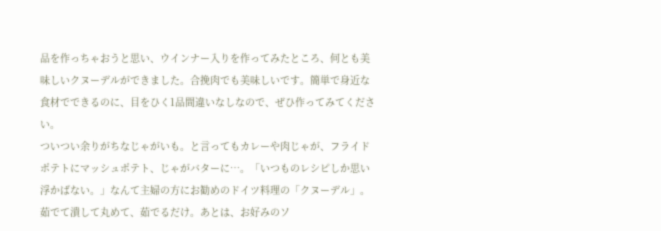品を作っちゃおうと思い、ウインナー入りを作ってみたところ、何とも美味しいクヌーデルができました。合挽肉でも美味しいです。簡単で身近な食材でできるのに、目をひく1品間違いなしなので、ぜひ作ってみてください。
ついつい余りがちなじゃがいも。と言ってもカレーや肉じゃが、フライドポテトにマッシュポテト、じゃがバターに…。「いつものレシピしか思い浮かばない。」なんて主婦の方にお勧めのドイツ料理の「クヌーデル」。茹でて潰して丸めて、茹でるだけ。あとは、お好みのソ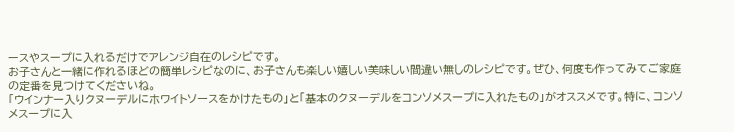ースやスープに入れるだけでアレンジ自在のレシピです。
お子さんと一緒に作れるほどの簡単レシピなのに、お子さんも楽しい嬉しい美味しい間違い無しのレシピです。ぜひ、何度も作ってみてご家庭の定番を見つけてくださいね。
「ウインナー入りクヌーデルにホワイトソースをかけたもの」と「基本のクヌーデルをコンソメスープに入れたもの」がオススメです。特に、コンソメスープに入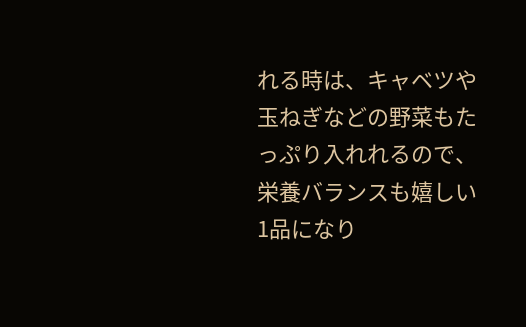れる時は、キャベツや玉ねぎなどの野菜もたっぷり入れれるので、栄養バランスも嬉しい1品になり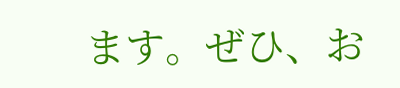ます。ぜひ、お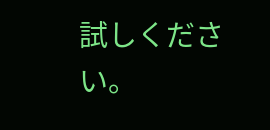試しください。